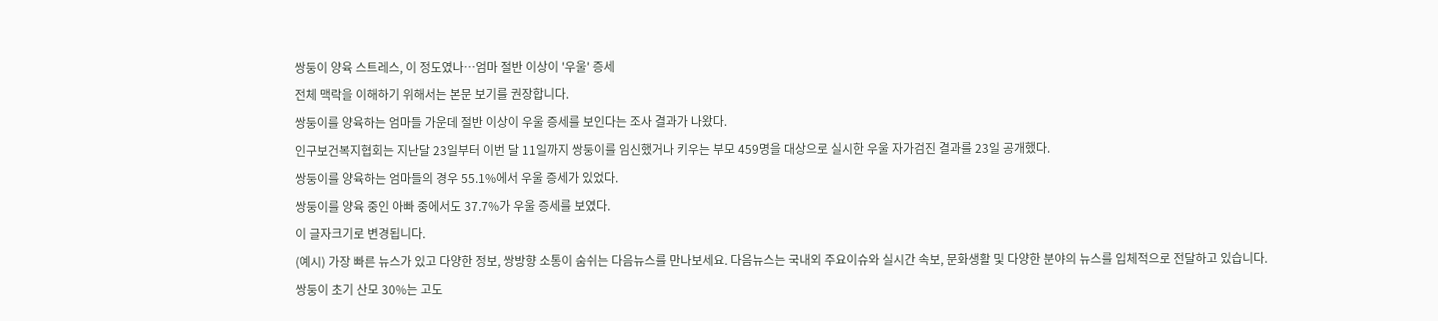쌍둥이 양육 스트레스, 이 정도였나…엄마 절반 이상이 '우울' 증세
전체 맥락을 이해하기 위해서는 본문 보기를 권장합니다.
쌍둥이를 양육하는 엄마들 가운데 절반 이상이 우울 증세를 보인다는 조사 결과가 나왔다.
인구보건복지협회는 지난달 23일부터 이번 달 11일까지 쌍둥이를 임신했거나 키우는 부모 459명을 대상으로 실시한 우울 자가검진 결과를 23일 공개했다.
쌍둥이를 양육하는 엄마들의 경우 55.1%에서 우울 증세가 있었다.
쌍둥이를 양육 중인 아빠 중에서도 37.7%가 우울 증세를 보였다.
이 글자크기로 변경됩니다.
(예시) 가장 빠른 뉴스가 있고 다양한 정보, 쌍방향 소통이 숨쉬는 다음뉴스를 만나보세요. 다음뉴스는 국내외 주요이슈와 실시간 속보, 문화생활 및 다양한 분야의 뉴스를 입체적으로 전달하고 있습니다.
쌍둥이 초기 산모 30%는 고도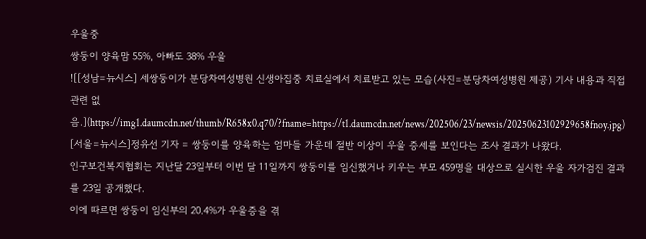우울중
쌍둥이 양육맘 55%, 아빠도 38% 우울
![[성남=뉴시스] 세쌍둥이가 분당차여성병원 신생아집중 치료실에서 치료받고 있는 모습(사진=분당차여성병원 제공) 기사 내용과 직접 관련 없음.](https://img1.daumcdn.net/thumb/R658x0.q70/?fname=https://t1.daumcdn.net/news/202506/23/newsis/20250623102929658fnoy.jpg)
[서울=뉴시스]정유선 기자 = 쌍둥이를 양육하는 엄마들 가운데 절반 이상이 우울 증세를 보인다는 조사 결과가 나왔다.
인구보건복지협회는 지난달 23일부터 이번 달 11일까지 쌍둥이를 임신했거나 키우는 부모 459명을 대상으로 실시한 우울 자가검진 결과를 23일 공개했다.
이에 따르면 쌍둥이 임신부의 20.4%가 우울증을 겪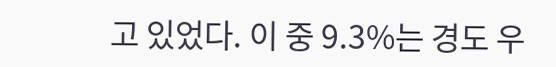고 있었다. 이 중 9.3%는 경도 우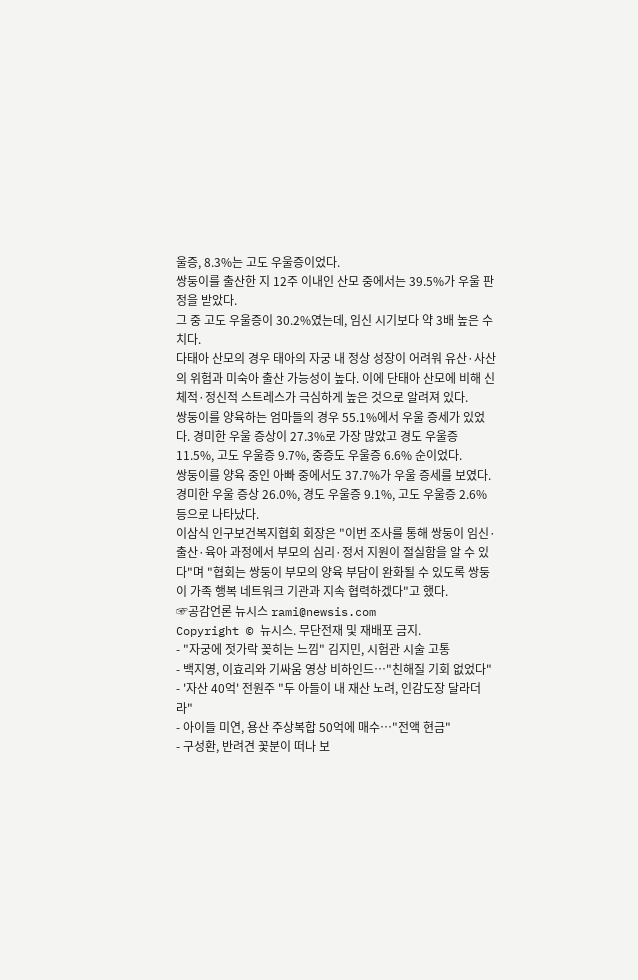울증, 8.3%는 고도 우울증이었다.
쌍둥이를 출산한 지 12주 이내인 산모 중에서는 39.5%가 우울 판정을 받았다.
그 중 고도 우울증이 30.2%였는데, 임신 시기보다 약 3배 높은 수치다.
다태아 산모의 경우 태아의 자궁 내 정상 성장이 어려워 유산·사산의 위험과 미숙아 출산 가능성이 높다. 이에 단태아 산모에 비해 신체적·정신적 스트레스가 극심하게 높은 것으로 알려져 있다.
쌍둥이를 양육하는 엄마들의 경우 55.1%에서 우울 증세가 있었다. 경미한 우울 증상이 27.3%로 가장 많았고 경도 우울증 11.5%, 고도 우울증 9.7%, 중증도 우울증 6.6% 순이었다.
쌍둥이를 양육 중인 아빠 중에서도 37.7%가 우울 증세를 보였다. 경미한 우울 증상 26.0%, 경도 우울증 9.1%, 고도 우울증 2.6% 등으로 나타났다.
이삼식 인구보건복지협회 회장은 "이번 조사를 통해 쌍둥이 임신·출산·육아 과정에서 부모의 심리·정서 지원이 절실함을 알 수 있다"며 "협회는 쌍둥이 부모의 양육 부담이 완화될 수 있도록 쌍둥이 가족 행복 네트워크 기관과 지속 협력하겠다"고 했다.
☞공감언론 뉴시스 rami@newsis.com
Copyright © 뉴시스. 무단전재 및 재배포 금지.
- "자궁에 젓가락 꽂히는 느낌" 김지민, 시험관 시술 고통
- 백지영, 이효리와 기싸움 영상 비하인드…"친해질 기회 없었다"
- '자산 40억' 전원주 "두 아들이 내 재산 노려, 인감도장 달라더라"
- 아이들 미연, 용산 주상복합 50억에 매수…"전액 현금"
- 구성환, 반려견 꽃분이 떠나 보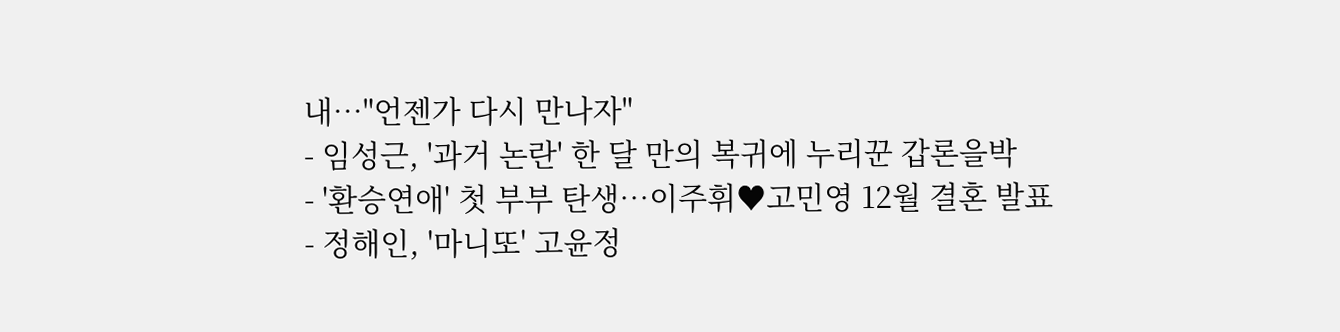내…"언젠가 다시 만나자"
- 임성근, '과거 논란' 한 달 만의 복귀에 누리꾼 갑론을박
- '환승연애' 첫 부부 탄생…이주휘♥고민영 12월 결혼 발표
- 정해인, '마니또' 고윤정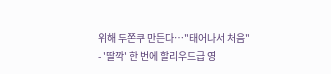위해 두쫀쿠 만든다…"태어나서 처음"
- '딸깍' 한 번에 할리우드급 영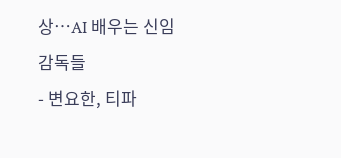상…AI 배우는 신임 감독들
- 변요한, 티파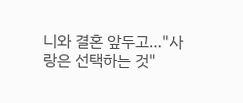니와 결혼 앞두고…"사랑은 선택하는 것"